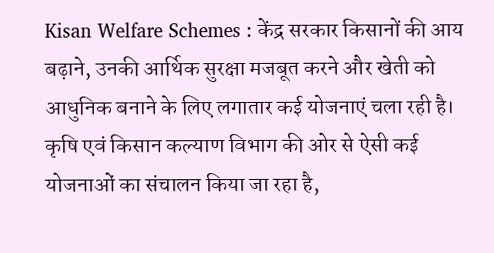Kisan Welfare Schemes : केंद्र सरकार किसानों की आय बढ़ाने, उनकी आर्थिक सुरक्षा मजबूत करने और खेती को आधुनिक बनाने के लिए लगातार कई योजनाएं चला रही है। कृषि एवं किसान कल्याण विभाग की ओर से ऐसी कई योजनाओं का संचालन किया जा रहा है,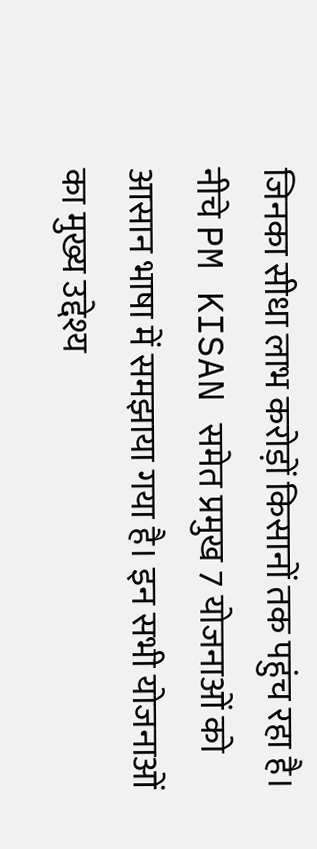जिनका सीधा लाभ करोड़ों किसानों तक पहुंच रहा है। नीचे PM KISAN समेत प्रमुख 7 योजनाओं को आसान भाषा में समझाया गया है। इन सभी योजनाओं का मुख्य उद्देश्य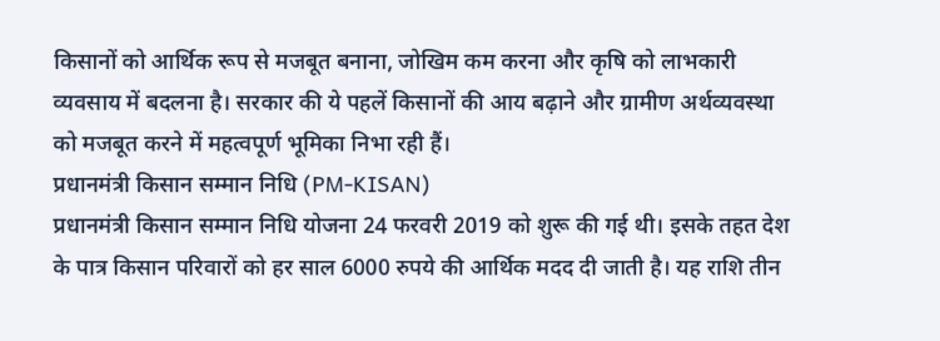किसानों को आर्थिक रूप से मजबूत बनाना, जोखिम कम करना और कृषि को लाभकारी व्यवसाय में बदलना है। सरकार की ये पहलें किसानों की आय बढ़ाने और ग्रामीण अर्थव्यवस्था को मजबूत करने में महत्वपूर्ण भूमिका निभा रही हैं।
प्रधानमंत्री किसान सम्मान निधि (PM-KISAN)
प्रधानमंत्री किसान सम्मान निधि योजना 24 फरवरी 2019 को शुरू की गई थी। इसके तहत देश के पात्र किसान परिवारों को हर साल 6000 रुपये की आर्थिक मदद दी जाती है। यह राशि तीन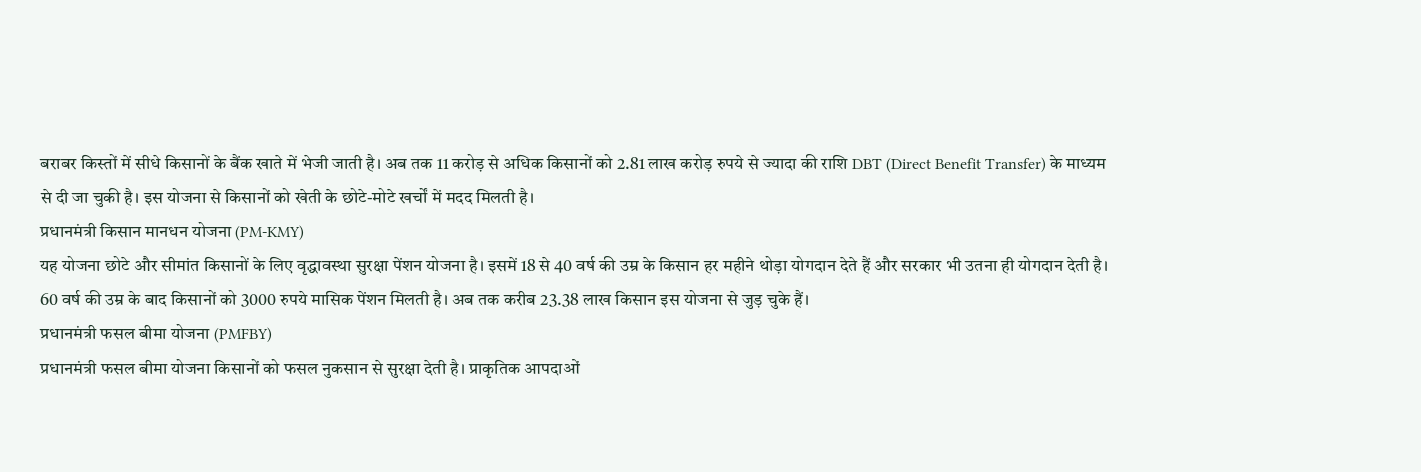बराबर किस्तों में सीधे किसानों के बैंक खाते में भेजी जाती है। अब तक 11 करोड़ से अधिक किसानों को 2.81 लाख करोड़ रुपये से ज्यादा की राशि DBT (Direct Benefit Transfer) के माध्यम से दी जा चुकी है। इस योजना से किसानों को खेती के छोटे-मोटे खर्चों में मदद मिलती है।
प्रधानमंत्री किसान मानधन योजना (PM-KMY)
यह योजना छोटे और सीमांत किसानों के लिए वृद्धावस्था सुरक्षा पेंशन योजना है। इसमें 18 से 40 वर्ष की उम्र के किसान हर महीने थोड़ा योगदान देते हैं और सरकार भी उतना ही योगदान देती है। 60 वर्ष की उम्र के बाद किसानों को 3000 रुपये मासिक पेंशन मिलती है। अब तक करीब 23.38 लाख किसान इस योजना से जुड़ चुके हैं।
प्रधानमंत्री फसल बीमा योजना (PMFBY)
प्रधानमंत्री फसल बीमा योजना किसानों को फसल नुकसान से सुरक्षा देती है। प्राकृतिक आपदाओं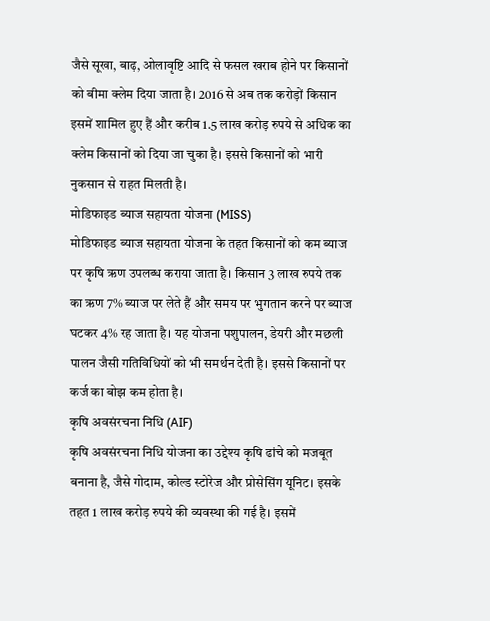जैसे सूखा, बाढ़, ओलावृष्टि आदि से फसल खराब होने पर किसानों को बीमा क्लेम दिया जाता है। 2016 से अब तक करोड़ों किसान इसमें शामिल हुए हैं और करीब 1.5 लाख करोड़ रुपये से अधिक का क्लेम किसानों को दिया जा चुका है। इससे किसानों को भारी नुकसान से राहत मिलती है।
मोडिफाइड ब्याज सहायता योजना (MISS)
मोडिफाइड ब्याज सहायता योजना के तहत किसानों को कम ब्याज पर कृषि ऋण उपलब्ध कराया जाता है। किसान 3 लाख रुपये तक का ऋण 7% ब्याज पर लेते हैं और समय पर भुगतान करने पर ब्याज घटकर 4% रह जाता है। यह योजना पशुपालन, डेयरी और मछली पालन जैसी गतिविधियों को भी समर्थन देती है। इससे किसानों पर कर्ज का बोझ कम होता है।
कृषि अवसंरचना निधि (AIF)
कृषि अवसंरचना निधि योजना का उद्देश्य कृषि ढांचे को मजबूत बनाना है, जैसे गोदाम, कोल्ड स्टोरेज और प्रोसेसिंग यूनिट। इसके तहत 1 लाख करोड़ रुपये की व्यवस्था की गई है। इसमें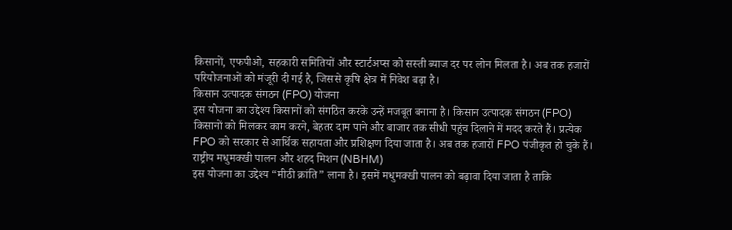किसानों, एफपीओ, सहकारी समितियों और स्टार्टअप्स को सस्ती ब्याज दर पर लोन मिलता है। अब तक हजारों परियोजनाओं को मंजूरी दी गई है, जिससे कृषि क्षेत्र में निवेश बढ़ा है।
किसान उत्पादक संगठन (FPO) योजना
इस योजना का उद्देश्य किसानों को संगठित करके उन्हें मजबूत बनाना है। किसान उत्पादक संगठन (FPO) किसानों को मिलकर काम करने, बेहतर दाम पाने और बाजार तक सीधी पहुंच दिलाने में मदद करते हैं। प्रत्येक FPO को सरकार से आर्थिक सहायता और प्रशिक्षण दिया जाता है। अब तक हजारों FPO पंजीकृत हो चुके हैं।
राष्ट्रीय मधुमक्खी पालन और शहद मिशन (NBHM)
इस योजना का उद्देश्य “मीठी क्रांति” लाना है। इसमें मधुमक्खी पालन को बढ़ावा दिया जाता है ताकि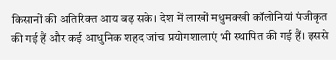किसानों की अतिरिक्त आय बढ़ सके। देश में लाखों मधुमक्खी कॉलोनियां पंजीकृत की गई हैं और कई आधुनिक शहद जांच प्रयोगशालाएं भी स्थापित की गई हैं। इससे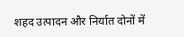शहद उत्पादन और निर्यात दोनों में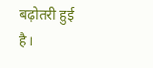बढ़ोतरी हुई है।